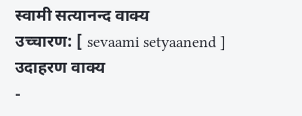स्वामी सत्यानन्द वाक्य
उच्चारण: [ sevaami setyaanend ]
उदाहरण वाक्य
-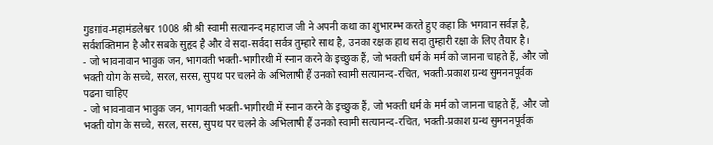गुडग़ांव-महामंडलेश्वर 1008 श्री श्री स्वामी सत्यानन्द महाराज जी ने अपनी कथा का शुभारम्भ करते हुए कहा कि भगवान सर्वज्ञ है, सर्वशक्तिमान है और सबके सुहृद है और वे सदा-सर्वदा सर्वत्र तुम्हारे साथ है, उनका रक्षक हाथ सदा तुम्हारी रक्षा के लिए तैयार है।
- जो भावनावान भावुक जन, भागवती भक्ती-भागीरथी में स्नान करने के इच्छुक हैं, जो भक्ती धर्म के मर्म को जानना चाहते हैं, और जो भक्ती योग के सच्चे, सरल, सरस, सुपथ पर चलने के अभिलाषी हैं उनको स्वामी सत्यानन्द-रचित, भक्ती-प्रकाश ग्रन्थ सुमननपूर्वक पढना चाहिए
- जो भावनावान भावुक जन, भागवती भक्ती-भागीरथी में स्नान करने के इच्छुक हैं, जो भक्ती धर्म के मर्म को जानना चाहते हैं, और जो भक्ती योग के सच्चे, सरल, सरस, सुपथ पर चलने के अभिलाषी हैं उनको स्वामी सत्यानन्द-रचित, भक्ती-प्रकाश ग्रन्थ सुमननपूर्वक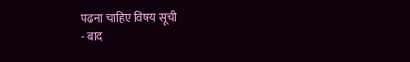पढना चाहिए विषय सूची
- बाद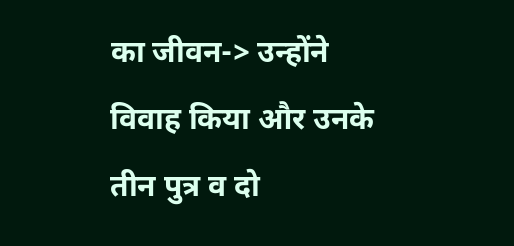का जीवन-> उन्होंने विवाह किया और उनके तीन पुत्र व दो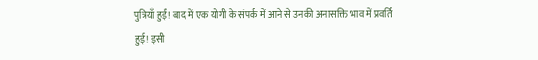पुत्रियाँ हुईं! बाद में एक योगी के संपर्क में आने से उनकी अनासक्ति भाव में प्रवर्ति हुई! इसी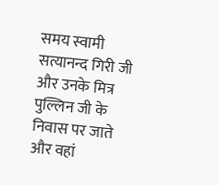समय स्वामी सत्यानन्द गिरी जी और उनके मित्र पुल्लिन जी के निवास पर जाते और वहां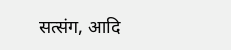सत्संग, आदि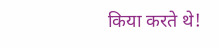किया करते थे!